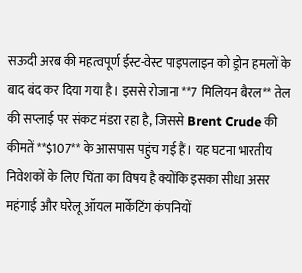सऊदी अरब की महत्वपूर्ण ईस्ट-वेस्ट पाइपलाइन को ड्रोन हमलों के बाद बंद कर दिया गया है। इससे रोजाना **7 मिलियन बैरल** तेल की सप्लाई पर संकट मंडरा रहा है, जिससे Brent Crude की कीमतें **$107** के आसपास पहुंच गई हैं। यह घटना भारतीय निवेशकों के लिए चिंता का विषय है क्योंकि इसका सीधा असर महंगाई और घरेलू ऑयल मार्केटिंग कंपनियों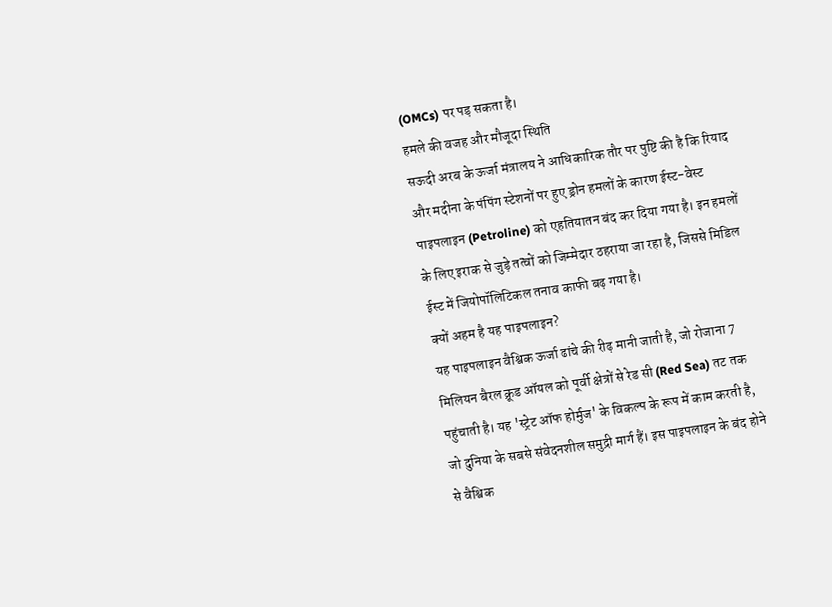(OMCs) पर पड़ सकता है।
हमले की वजह और मौजूदा स्थिति
सऊदी अरब के ऊर्जा मंत्रालय ने आधिकारिक तौर पर पुष्टि की है कि रियाद और मदीना के पंपिंग स्टेशनों पर हुए ड्रोन हमलों के कारण ईस्ट-वेस्ट पाइपलाइन (Petroline) को एहतियातन बंद कर दिया गया है। इन हमलों के लिए इराक से जुड़े तत्वों को जिम्मेदार ठहराया जा रहा है, जिससे मिडिल ईस्ट में जियोपॉलिटिकल तनाव काफी बढ़ गया है।
क्यों अहम है यह पाइपलाइन?
यह पाइपलाइन वैश्विक ऊर्जा ढांचे की रीढ़ मानी जाती है, जो रोजाना 7 मिलियन बैरल क्रूड ऑयल को पूर्वी क्षेत्रों से रेड सी (Red Sea) तट तक पहुंचाती है। यह 'स्ट्रेट ऑफ होर्मुज' के विकल्प के रूप में काम करती है, जो दुनिया के सबसे संवेदनशील समुद्री मार्ग हैं। इस पाइपलाइन के बंद होने से वैश्विक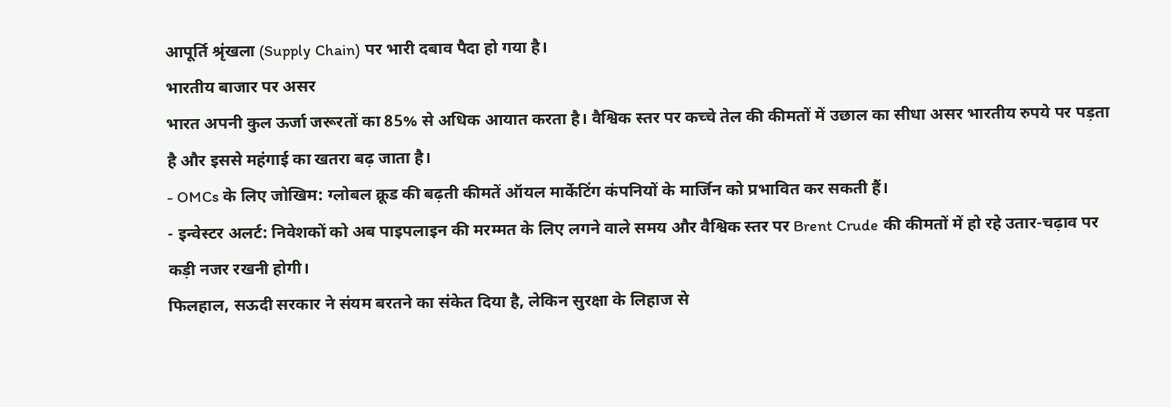आपूर्ति श्रृंखला (Supply Chain) पर भारी दबाव पैदा हो गया है।
भारतीय बाजार पर असर
भारत अपनी कुल ऊर्जा जरूरतों का 85% से अधिक आयात करता है। वैश्विक स्तर पर कच्चे तेल की कीमतों में उछाल का सीधा असर भारतीय रुपये पर पड़ता है और इससे महंगाई का खतरा बढ़ जाता है।
- OMCs के लिए जोखिम: ग्लोबल क्रूड की बढ़ती कीमतें ऑयल मार्केटिंग कंपनियों के मार्जिन को प्रभावित कर सकती हैं।
- इन्वेस्टर अलर्ट: निवेशकों को अब पाइपलाइन की मरम्मत के लिए लगने वाले समय और वैश्विक स्तर पर Brent Crude की कीमतों में हो रहे उतार-चढ़ाव पर कड़ी नजर रखनी होगी।
फिलहाल, सऊदी सरकार ने संयम बरतने का संकेत दिया है, लेकिन सुरक्षा के लिहाज से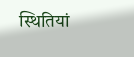स्थितियां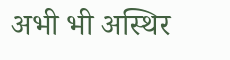अभी भी अस्थिर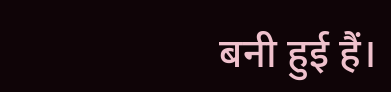बनी हुई हैं।